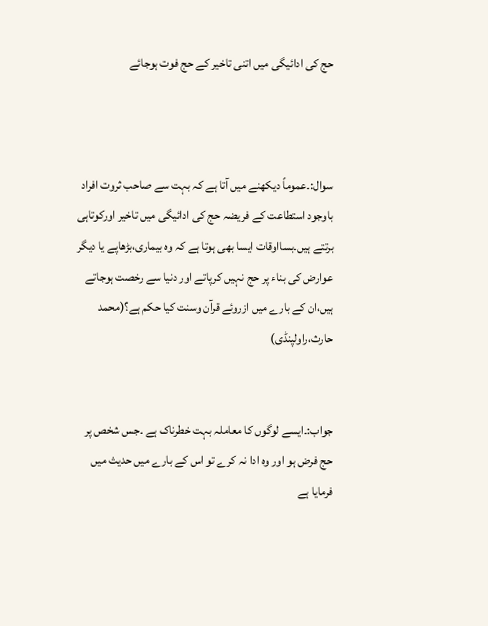حج کی ادائیگی میں اتنی تاخیر کے حج فوت ہوجائے



سوال:۔عموماً دیکھنے میں آتا ہے کہ بہت سے صاحب ثروت افراد باوجود استطاعت کے فریضہ حج کی ادائیگی میں تاخیر اورکوتاہی برتتے ہیں۔بسااوقات ایسا بھی ہوتا ہے کہ وہ بیماری،بڑھاپے یا دیگر عوارض کی بناء پر حج نہیں کرپاتے اور دنیا سے رخصت ہوجاتے ہیں،ان کے بارے میں ازروئے قرآن وسنت کیا حکم ہے؟(محمد حارث،راولپنڈی)


جواب:۔ایسے لوگوں کا معاملہ بہت خطرناک ہے ۔جس شخص پر حج فرض ہو اور وہ ادا نہ کرے تو اس کے بارے میں حدیث میں فرمایا ہے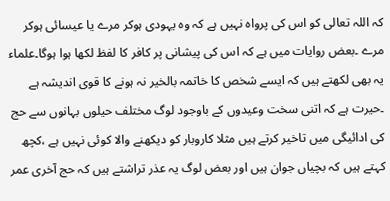کہ اللہ تعالی کو اس کی پرواہ نہیں ہے کہ وہ یہودی ہوکر مرے یا عیسائی ہوکر مرے ۔بعض روایات میں ہے کہ اس کی پیشانی پر کافر کا لفظ لکھا ہوا ہوگا۔علماء یہ بھی لکھتے ہیں کہ ایسے شخص کا خاتمہ بالخیر نہ ہونے کا قوی اندیشہ ہے ۔حیرت ہے کہ اتنی سخت وعیدوں کے باوجود لوگ مختلف حیلوں بہانوں سے حج کی ادائیگی میں تاخیر کرتے ہیں مثلا کاروبار کو دیکھنے والا کوئی نہیں ہے ،کچھ کہتے ہیں کہ بچیاں جوان ہیں اور بعض لوگ یہ عذر تراشتے ہیں کہ حج آخری عمر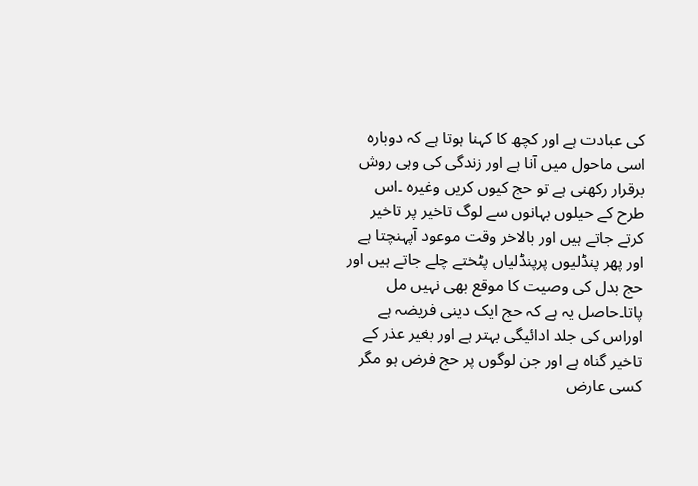کی عبادت ہے اور کچھ کا کہنا ہوتا ہے کہ دوبارہ اسی ماحول میں آنا ہے اور زندگی کی وہی روش برقرار رکھنی ہے تو حج کیوں کریں وغیرہ ۔اس طرح کے حیلوں بہانوں سے لوگ تاخیر پر تاخیر کرتے جاتے ہیں اور بالاخر وقت موعود آپہنچتا ہے اور پھر پنڈلیوں پرپنڈلیاں پٹختے چلے جاتے ہیں اور حج بدل کی وصیت کا موقع بھی نہیں مل پاتا۔حاصل یہ ہے کہ حج ایک دینی فریضہ ہے اوراس کی جلد ادائیگی بہتر ہے اور بغیر عذر کے تاخیر گناہ ہے اور جن لوگوں پر حج فرض ہو مگر کسی عارض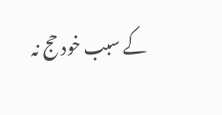کے سبب خود حج نہ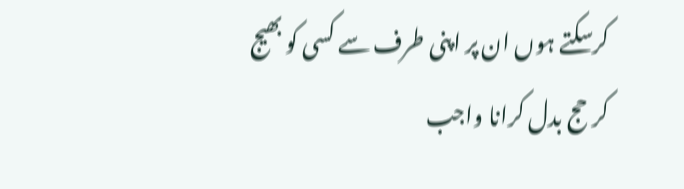کرسکتے ہوں ان پر اپنی طرف سے کسی کو بھیج کر حج بدل کرانا واجب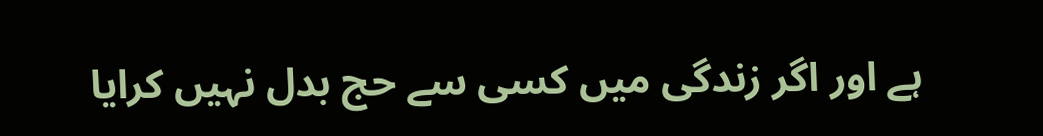ہے اور اگر زندگی میں کسی سے حج بدل نہیں کرایا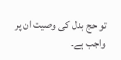تو حج بدل کی وصیت ان پر واجب ہے۔